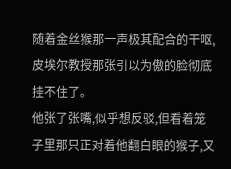随着金丝猴那一声极其配合的干呕,皮埃尔教授那张引以为傲的脸彻底挂不住了。
他张了张嘴,似乎想反驳,但看着笼子里那只正对着他翻白眼的猴子,又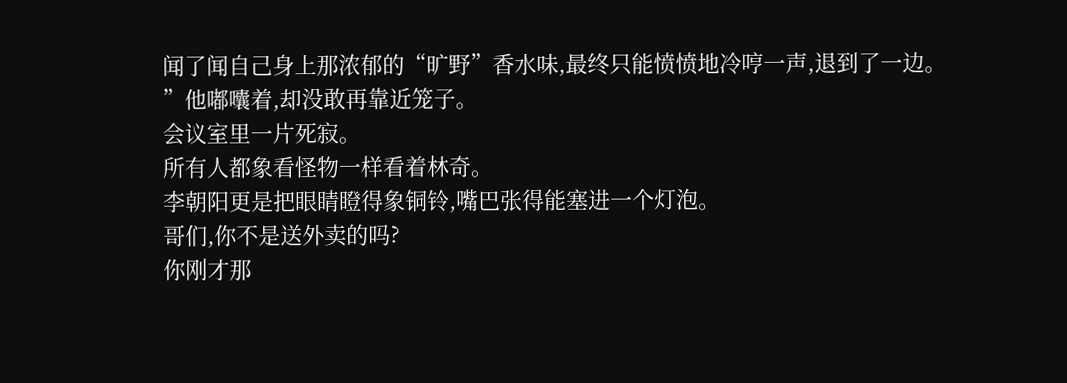闻了闻自己身上那浓郁的“旷野”香水味,最终只能愤愤地冷哼一声,退到了一边。
”他嘟囔着,却没敢再靠近笼子。
会议室里一片死寂。
所有人都象看怪物一样看着林奇。
李朝阳更是把眼睛瞪得象铜铃,嘴巴张得能塞进一个灯泡。
哥们,你不是送外卖的吗?
你刚才那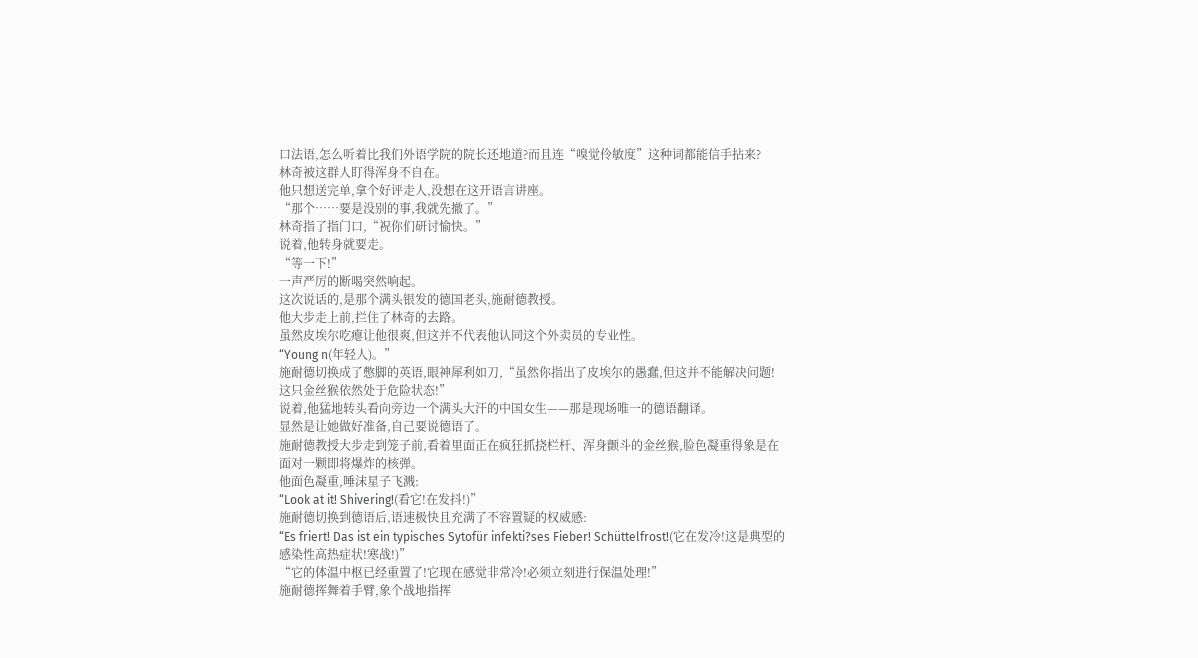口法语,怎么听着比我们外语学院的院长还地道?而且连“嗅觉伶敏度”这种词都能信手拈来?
林奇被这群人盯得浑身不自在。
他只想送完单,拿个好评走人,没想在这开语言讲座。
“那个……要是没别的事,我就先撤了。”
林奇指了指门口,“祝你们研讨愉快。”
说着,他转身就要走。
“等一下!”
一声严厉的断喝突然响起。
这次说话的,是那个满头银发的德国老头,施耐德教授。
他大步走上前,拦住了林奇的去路。
虽然皮埃尔吃瘪让他很爽,但这并不代表他认同这个外卖员的专业性。
“Young n(年轻人)。”
施耐德切换成了憋脚的英语,眼神犀利如刀,“虽然你指出了皮埃尔的愚蠢,但这并不能解决问题!这只金丝猴依然处于危险状态!”
说着,他猛地转头看向旁边一个满头大汗的中国女生——那是现场唯一的德语翻译。
显然是让她做好准备,自己要说德语了。
施耐德教授大步走到笼子前,看着里面正在疯狂抓挠栏杆、浑身颤斗的金丝猴,脸色凝重得象是在面对一颗即将爆炸的核弹。
他面色凝重,唾沫星子飞溅:
“Look at it! Shivering!(看它!在发抖!)”
施耐德切换到德语后,语速极快且充满了不容置疑的权威感:
“Es friert! Das ist ein typisches Sytofür infekti?ses Fieber! Schüttelfrost!(它在发冷!这是典型的感染性高热症状!寒战!)”
“它的体温中枢已经重置了!它现在感觉非常冷!必须立刻进行保温处理!”
施耐德挥舞着手臂,象个战地指挥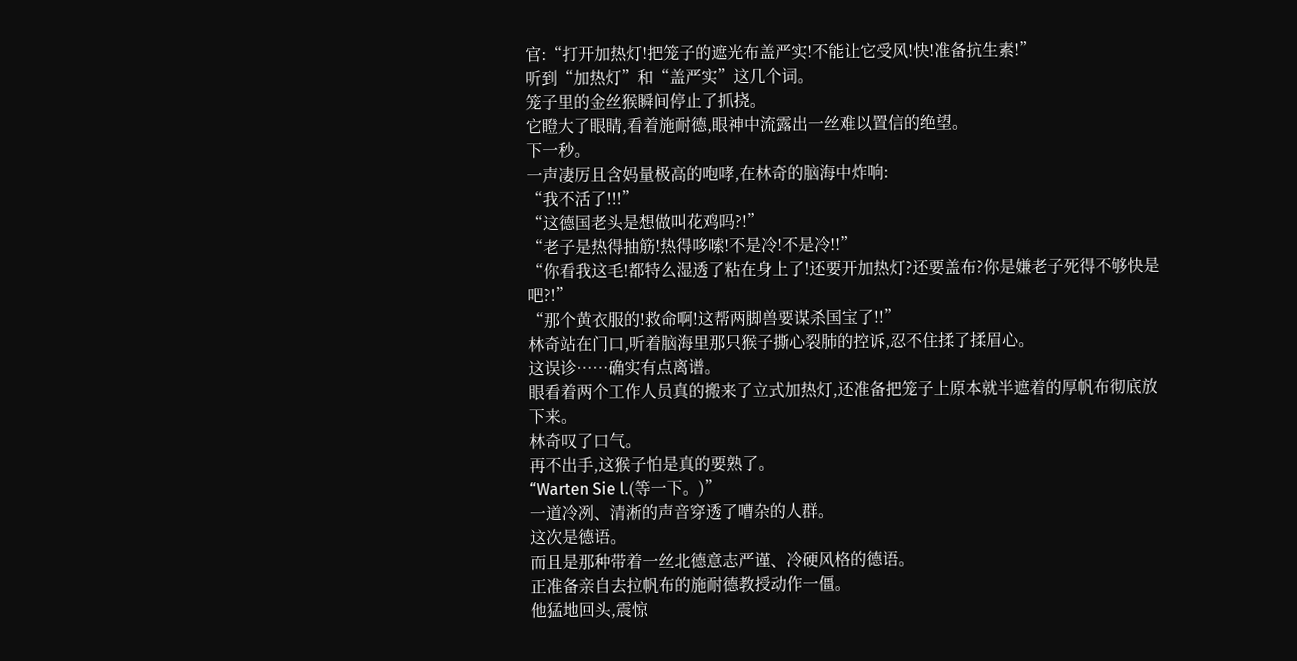官:“打开加热灯!把笼子的遮光布盖严实!不能让它受风!快!准备抗生素!”
听到“加热灯”和“盖严实”这几个词。
笼子里的金丝猴瞬间停止了抓挠。
它瞪大了眼睛,看着施耐德,眼神中流露出一丝难以置信的绝望。
下一秒。
一声凄厉且含妈量极高的咆哮,在林奇的脑海中炸响:
“我不活了!!!”
“这德国老头是想做叫花鸡吗?!”
“老子是热得抽筋!热得哆嗦!不是冷!不是冷!!”
“你看我这毛!都特么湿透了粘在身上了!还要开加热灯?还要盖布?你是嫌老子死得不够快是吧?!”
“那个黄衣服的!救命啊!这帮两脚兽要谋杀国宝了!!”
林奇站在门口,听着脑海里那只猴子撕心裂肺的控诉,忍不住揉了揉眉心。
这误诊……确实有点离谱。
眼看着两个工作人员真的搬来了立式加热灯,还准备把笼子上原本就半遮着的厚帆布彻底放下来。
林奇叹了口气。
再不出手,这猴子怕是真的要熟了。
“Warten Sie l.(等一下。)”
一道冷冽、清淅的声音穿透了嘈杂的人群。
这次是德语。
而且是那种带着一丝北德意志严谨、冷硬风格的德语。
正准备亲自去拉帆布的施耐德教授动作一僵。
他猛地回头,震惊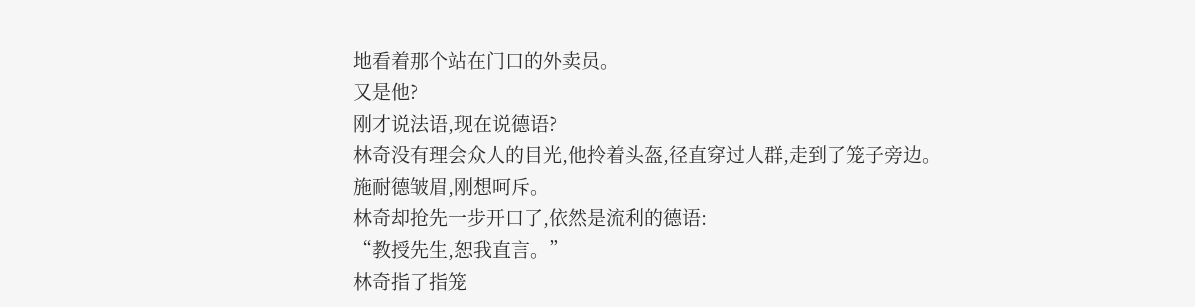地看着那个站在门口的外卖员。
又是他?
刚才说法语,现在说德语?
林奇没有理会众人的目光,他拎着头盔,径直穿过人群,走到了笼子旁边。
施耐德皱眉,刚想呵斥。
林奇却抢先一步开口了,依然是流利的德语:
“教授先生,恕我直言。”
林奇指了指笼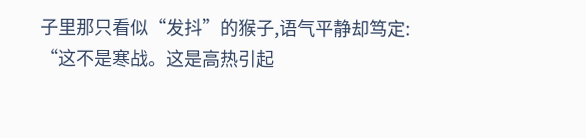子里那只看似“发抖”的猴子,语气平静却笃定:
“这不是寒战。这是高热引起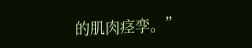的肌肉痉孪。”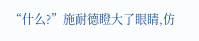“什么?”施耐德瞪大了眼睛,仿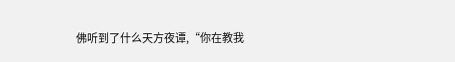佛听到了什么天方夜谭,“你在教我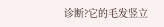诊断?它的毛发竖立